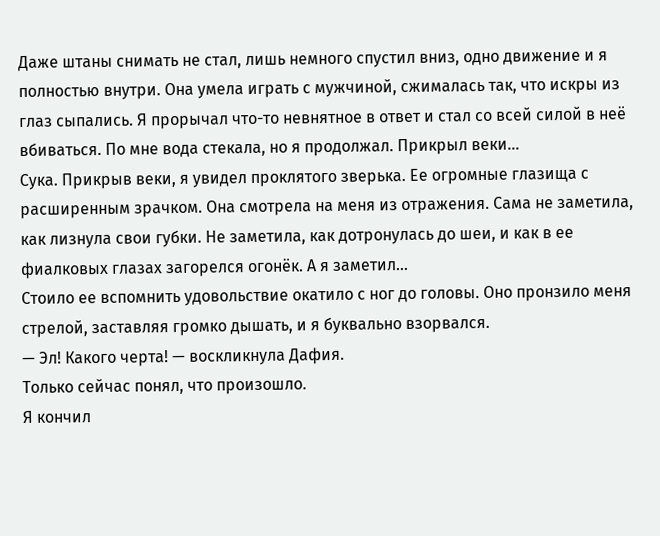Даже штаны снимать не стал, лишь немного спустил вниз, одно движение и я полностью внутри. Она умела играть с мужчиной, сжималась так, что искры из глаз сыпались. Я прорычал что-то невнятное в ответ и стал со всей силой в неё вбиваться. По мне вода стекала, но я продолжал. Прикрыл веки…
Сука. Прикрыв веки, я увидел проклятого зверька. Ее огромные глазища с расширенным зрачком. Она смотрела на меня из отражения. Сама не заметила, как лизнула свои губки. Не заметила, как дотронулась до шеи, и как в ее фиалковых глазах загорелся огонёк. А я заметил…
Стоило ее вспомнить удовольствие окатило с ног до головы. Оно пронзило меня стрелой, заставляя громко дышать, и я буквально взорвался.
— Эл! Какого черта! — воскликнула Дафия.
Только сейчас понял, что произошло.
Я кончил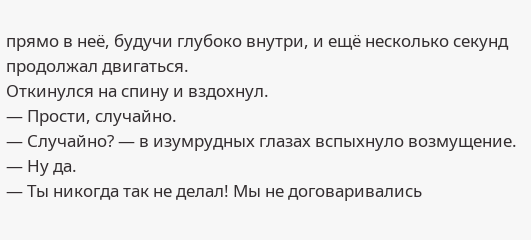прямо в неё, будучи глубоко внутри, и ещё несколько секунд продолжал двигаться.
Откинулся на спину и вздохнул.
— Прости, случайно.
— Случайно? — в изумрудных глазах вспыхнуло возмущение.
— Ну да.
— Ты никогда так не делал! Мы не договаривались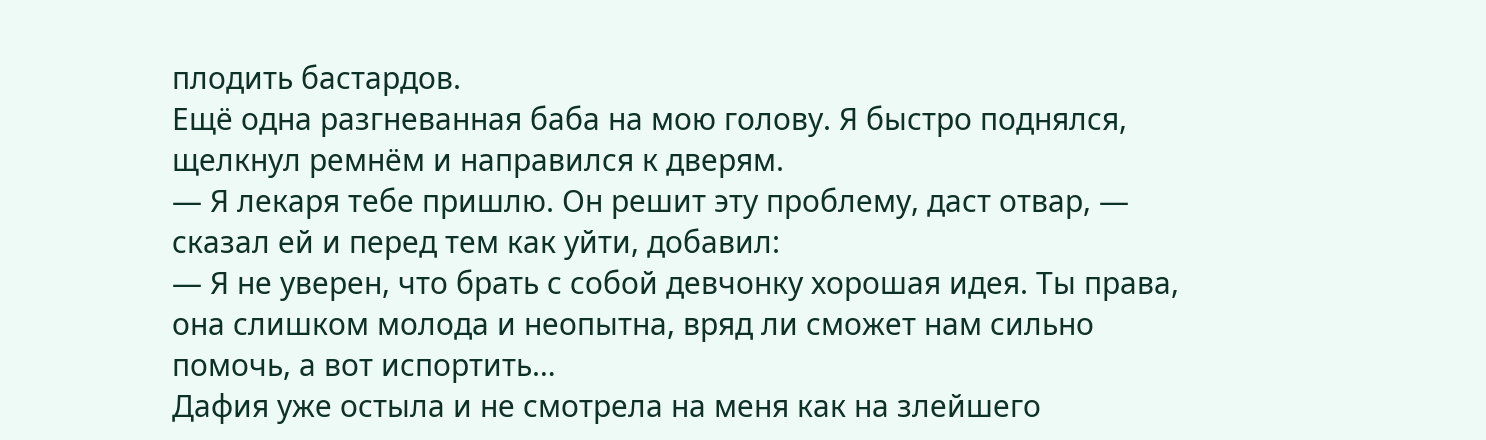плодить бастардов.
Ещё одна разгневанная баба на мою голову. Я быстро поднялся, щелкнул ремнём и направился к дверям.
— Я лекаря тебе пришлю. Он решит эту проблему, даст отвар, — сказал ей и перед тем как уйти, добавил:
— Я не уверен, что брать с собой девчонку хорошая идея. Ты права, она слишком молода и неопытна, вряд ли сможет нам сильно помочь, а вот испортить…
Дафия уже остыла и не смотрела на меня как на злейшего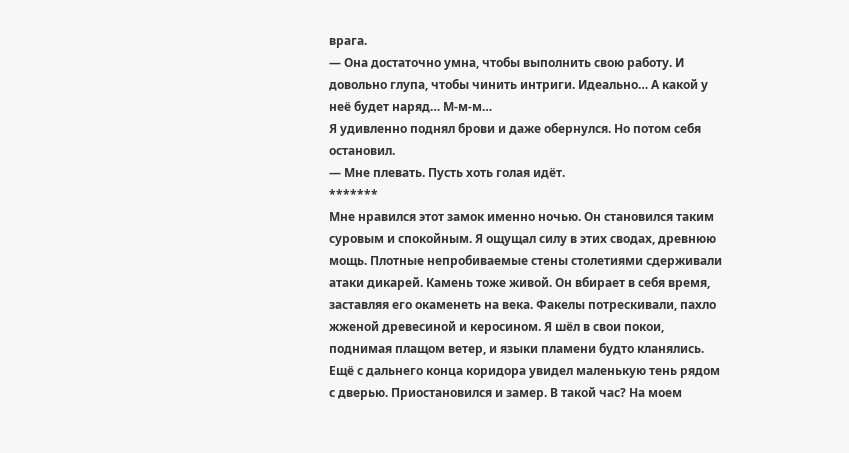врага.
— Она достаточно умна, чтобы выполнить свою работу. И довольно глупа, чтобы чинить интриги. Идеально… А какой у неё будет наряд… М-м-м…
Я удивленно поднял брови и даже обернулся. Но потом себя остановил.
— Мне плевать. Пусть хоть голая идёт.
*******
Мне нравился этот замок именно ночью. Он становился таким суровым и спокойным. Я ощущал силу в этих сводах, древнюю мощь. Плотные непробиваемые стены столетиями сдерживали атаки дикарей. Камень тоже живой. Он вбирает в себя время, заставляя его окаменеть на века. Факелы потрескивали, пахло жженой древесиной и керосином. Я шёл в свои покои, поднимая плащом ветер, и языки пламени будто кланялись.
Ещё с дальнего конца коридора увидел маленькую тень рядом с дверью. Приостановился и замер. В такой час? На моем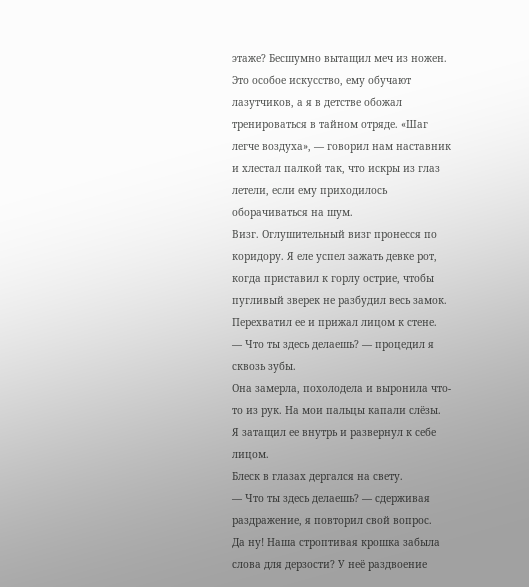этаже? Бесшумно вытащил меч из ножен. Это особое искусство, ему обучают лазутчиков, а я в детстве обожал тренироваться в тайном отряде. «Шаг легче воздуха», — говорил нам наставник и хлестал палкой так, что искры из глаз летели, если ему приходилось оборачиваться на шум.
Визг. Оглушительный визг пронесся по коридору. Я еле успел зажать девке рот, когда приставил к горлу острие, чтобы пугливый зверек не разбудил весь замок. Перехватил ее и прижал лицом к стене.
— Что ты здесь делаешь? — процедил я сквозь зубы.
Она замерла, похолодела и выронила что-то из рук. На мои пальцы капали слёзы.
Я затащил ее внутрь и развернул к себе лицом.
Блеск в глазах дергался на свету.
— Что ты здесь делаешь? — сдерживая раздражение, я повторил свой вопрос.
Да ну! Наша строптивая крошка забыла слова для дерзости? У неё раздвоение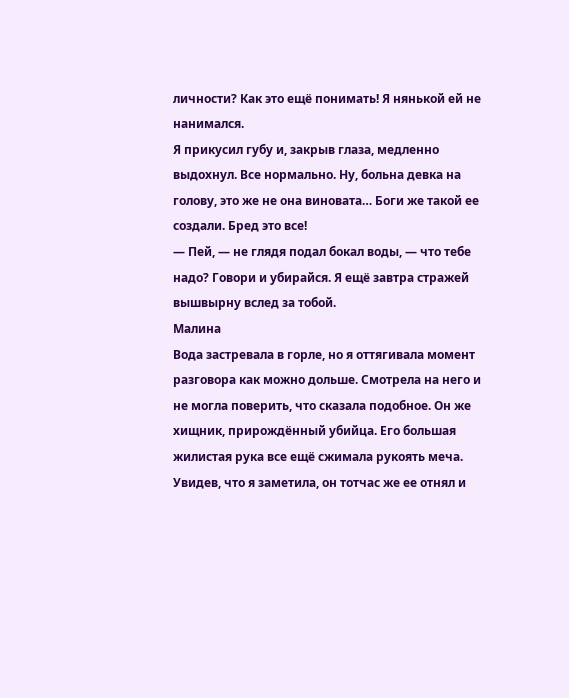личности? Как это ещё понимать! Я нянькой ей не нанимался.
Я прикусил губу и, закрыв глаза, медленно выдохнул. Все нормально. Ну, больна девка на голову, это же не она виновата… Боги же такой ее создали. Бред это все!
— Пей, — не глядя подал бокал воды, — что тебе надо? Говори и убирайся. Я ещё завтра стражей вышвырну вслед за тобой.
Малина
Вода застревала в горле, но я оттягивала момент разговора как можно дольше. Смотрела на него и не могла поверить, что сказала подобное. Он же хищник, прирождённый убийца. Его большая жилистая рука все ещё сжимала рукоять меча. Увидев, что я заметила, он тотчас же ее отнял и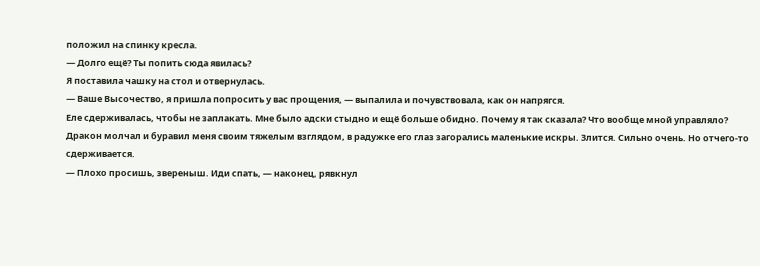положил на спинку кресла.
— Долго ещё? Ты попить сюда явилась?
Я поставила чашку на стол и отвернулась.
— Ваше Высочество, я пришла попросить у вас прощения, — выпалила и почувствовала, как он напрягся.
Еле сдерживалась, чтобы не заплакать. Мне было адски стыдно и ещё больше обидно. Почему я так сказала? Что вообще мной управляло?
Дракон молчал и буравил меня своим тяжелым взглядом, в радужке его глаз загорались маленькие искры. Злится. Сильно очень. Но отчего-то сдерживается.
— Плохо просишь, звереныш. Иди спать, — наконец, рявкнул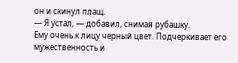он и скинул плащ.
— Я устал, — добавил, снимая рубашку.
Ему очень к лицу черный цвет. Подчеркивает его мужественность и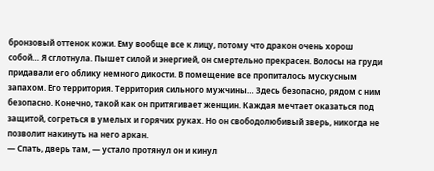бронзовый оттенок кожи. Ему вообще все к лицу, потому что дракон очень хорош собой… Я сглотнула. Пышет силой и энергией, он смертельно прекрасен. Волосы на груди придавали его облику немного дикости. В помещение все пропиталось мускусным запахом. Его территория. Территория сильного мужчины… Здесь безопасно, рядом с ним безопасно. Конечно, такой как он притягивает женщин. Каждая мечтает оказаться под защитой, согреться в умелых и горячих руках. Но он свободолюбивый зверь, никогда не позволит накинуть на него аркан.
— Спать, дверь там, — устало протянул он и кинул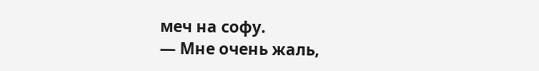меч на софу.
— Мне очень жаль,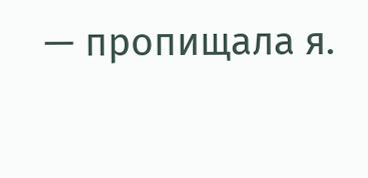— пропищала я.